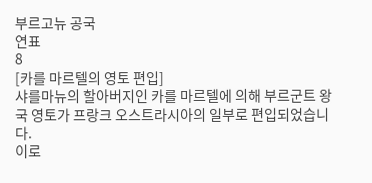부르고뉴 공국
연표
8
[카를 마르텔의 영토 편입]
샤를마뉴의 할아버지인 카를 마르텔에 의해 부르군트 왕국 영토가 프랑크 오스트라시아의 일부로 편입되었습니다.
이로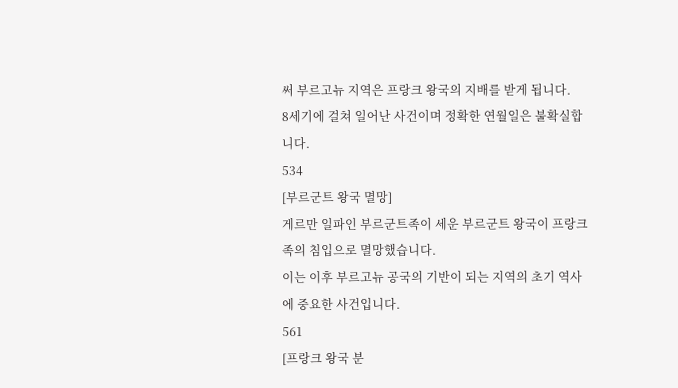써 부르고뉴 지역은 프랑크 왕국의 지배를 받게 됩니다.
8세기에 걸쳐 일어난 사건이며 정확한 연월일은 불확실합니다.
534
[부르군트 왕국 멸망]
게르만 일파인 부르군트족이 세운 부르군트 왕국이 프랑크족의 침입으로 멸망했습니다.
이는 이후 부르고뉴 공국의 기반이 되는 지역의 초기 역사에 중요한 사건입니다.
561
[프랑크 왕국 분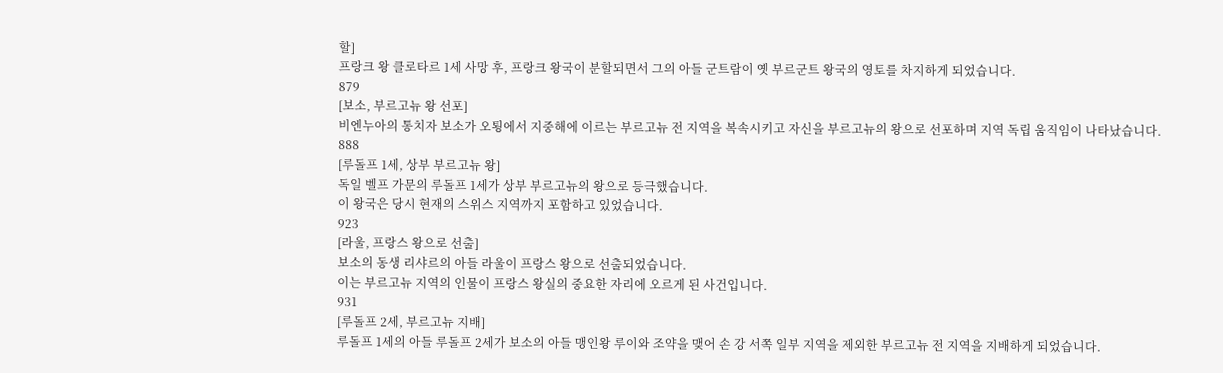할]
프랑크 왕 클로타르 1세 사망 후, 프랑크 왕국이 분할되면서 그의 아들 군트람이 옛 부르군트 왕국의 영토를 차지하게 되었습니다.
879
[보소, 부르고뉴 왕 선포]
비엔누아의 통치자 보소가 오툉에서 지중해에 이르는 부르고뉴 전 지역을 복속시키고 자신을 부르고뉴의 왕으로 선포하며 지역 독립 움직임이 나타났습니다.
888
[루돌프 1세, 상부 부르고뉴 왕]
독일 벨프 가문의 루돌프 1세가 상부 부르고뉴의 왕으로 등극했습니다.
이 왕국은 당시 현재의 스위스 지역까지 포함하고 있었습니다.
923
[라울, 프랑스 왕으로 선출]
보소의 동생 리샤르의 아들 라울이 프랑스 왕으로 선출되었습니다.
이는 부르고뉴 지역의 인물이 프랑스 왕실의 중요한 자리에 오르게 된 사건입니다.
931
[루돌프 2세, 부르고뉴 지배]
루돌프 1세의 아들 루돌프 2세가 보소의 아들 맹인왕 루이와 조약을 맺어 손 강 서쪽 일부 지역을 제외한 부르고뉴 전 지역을 지배하게 되었습니다.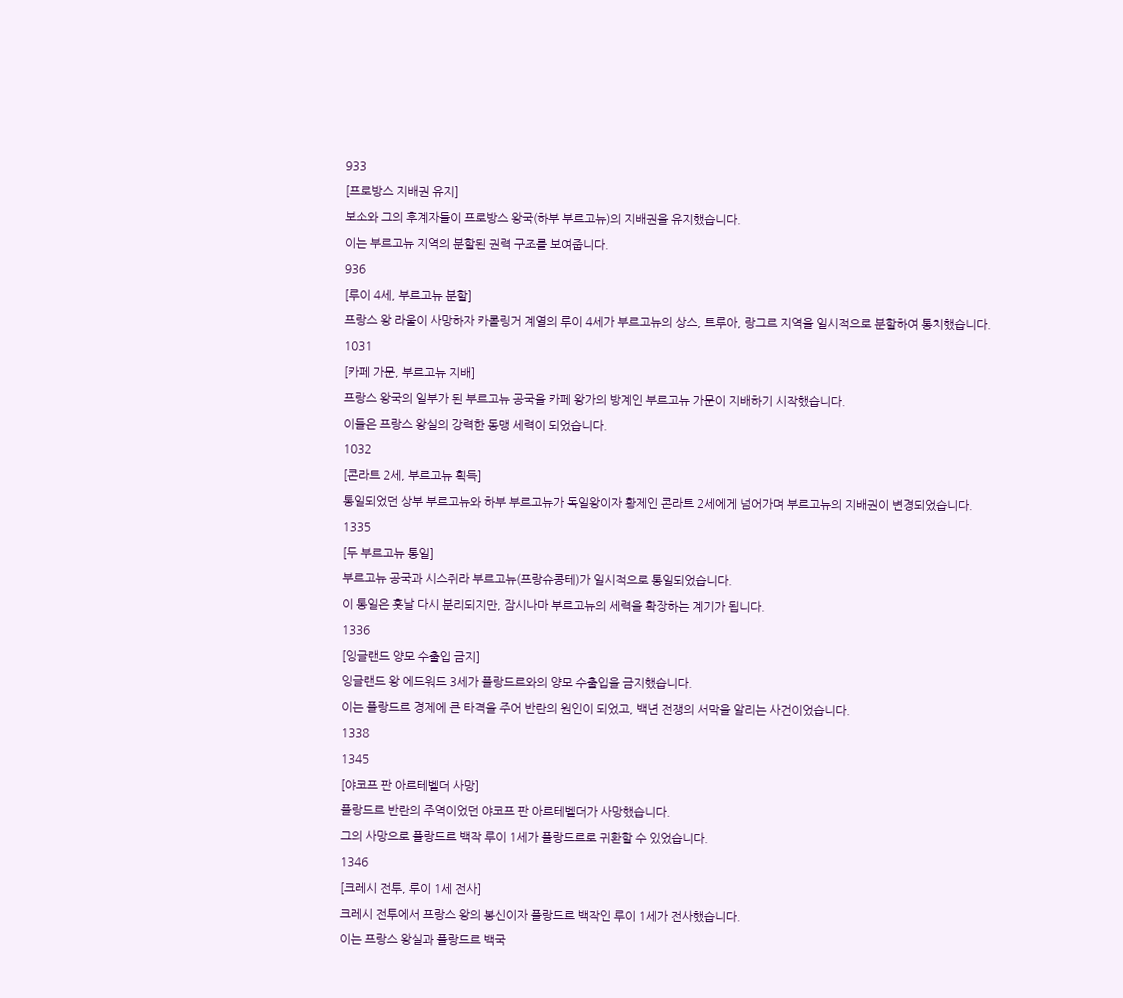933
[프로방스 지배권 유지]
보소와 그의 후계자들이 프로방스 왕국(하부 부르고뉴)의 지배권을 유지했습니다.
이는 부르고뉴 지역의 분할된 권력 구조를 보여줍니다.
936
[루이 4세, 부르고뉴 분할]
프랑스 왕 라울이 사망하자 카롤링거 계열의 루이 4세가 부르고뉴의 상스, 트루아, 랑그르 지역을 일시적으로 분할하여 통치했습니다.
1031
[카페 가문, 부르고뉴 지배]
프랑스 왕국의 일부가 된 부르고뉴 공국을 카페 왕가의 방계인 부르고뉴 가문이 지배하기 시작했습니다.
이들은 프랑스 왕실의 강력한 동맹 세력이 되었습니다.
1032
[콘라트 2세, 부르고뉴 획득]
통일되었던 상부 부르고뉴와 하부 부르고뉴가 독일왕이자 황제인 콘라트 2세에게 넘어가며 부르고뉴의 지배권이 변경되었습니다.
1335
[두 부르고뉴 통일]
부르고뉴 공국과 시스쥐라 부르고뉴(프랑슈콩테)가 일시적으로 통일되었습니다.
이 통일은 훗날 다시 분리되지만, 잠시나마 부르고뉴의 세력을 확장하는 계기가 됩니다.
1336
[잉글랜드 양모 수출입 금지]
잉글랜드 왕 에드워드 3세가 플랑드르와의 양모 수출입을 금지했습니다.
이는 플랑드르 경제에 큰 타격을 주어 반란의 원인이 되었고, 백년 전쟁의 서막을 알리는 사건이었습니다.
1338
1345
[야코프 판 아르테벨더 사망]
플랑드르 반란의 주역이었던 야코프 판 아르테벨더가 사망했습니다.
그의 사망으로 플랑드르 백작 루이 1세가 플랑드르로 귀환할 수 있었습니다.
1346
[크레시 전투, 루이 1세 전사]
크레시 전투에서 프랑스 왕의 봉신이자 플랑드르 백작인 루이 1세가 전사했습니다.
이는 프랑스 왕실과 플랑드르 백국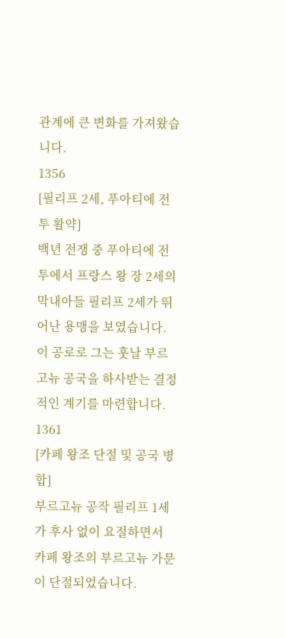관계에 큰 변화를 가져왔습니다.
1356
[필리프 2세, 푸아티에 전투 활약]
백년 전쟁 중 푸아티에 전투에서 프랑스 왕 장 2세의 막내아들 필리프 2세가 뛰어난 용맹을 보였습니다.
이 공로로 그는 훗날 부르고뉴 공국을 하사받는 결정적인 계기를 마련합니다.
1361
[카페 왕조 단절 및 공국 병합]
부르고뉴 공작 필리프 1세가 후사 없이 요절하면서 카페 왕조의 부르고뉴 가문이 단절되었습니다.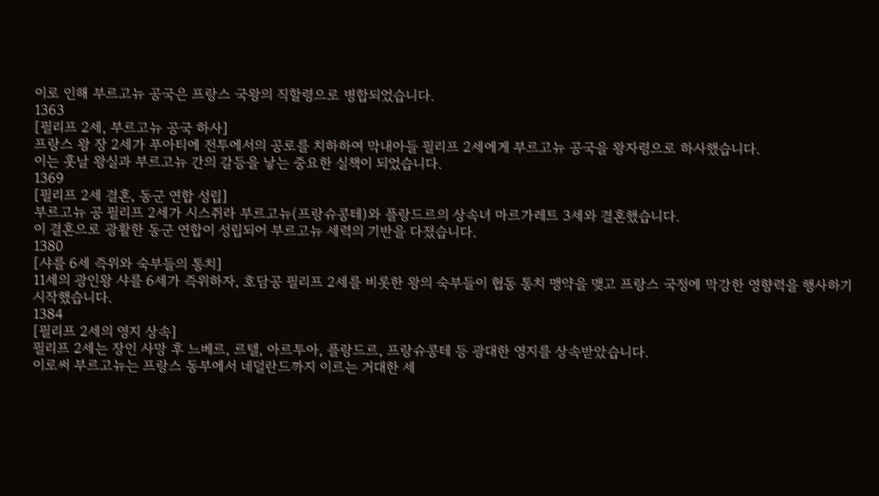이로 인해 부르고뉴 공국은 프랑스 국왕의 직할령으로 병합되었습니다.
1363
[필리프 2세, 부르고뉴 공국 하사]
프랑스 왕 장 2세가 푸아티에 전투에서의 공로를 치하하여 막내아들 필리프 2세에게 부르고뉴 공국을 왕자령으로 하사했습니다.
이는 훗날 왕실과 부르고뉴 간의 갈등을 낳는 중요한 실책이 되었습니다.
1369
[필리프 2세 결혼, 동군 연합 성립]
부르고뉴 공 필리프 2세가 시스쥐라 부르고뉴(프랑슈콩테)와 플랑드르의 상속녀 마르가레트 3세와 결혼했습니다.
이 결혼으로 광활한 동군 연합이 성립되어 부르고뉴 세력의 기반을 다졌습니다.
1380
[샤를 6세 즉위와 숙부들의 통치]
11세의 광인왕 샤를 6세가 즉위하자, 호담공 필리프 2세를 비롯한 왕의 숙부들이 협동 통치 맹약을 맺고 프랑스 국정에 막강한 영향력을 행사하기 시작했습니다.
1384
[필리프 2세의 영지 상속]
필리프 2세는 장인 사망 후 느베르, 르텔, 아르투아, 플랑드르, 프랑슈콩테 등 광대한 영지를 상속받았습니다.
이로써 부르고뉴는 프랑스 동부에서 네덜란드까지 이르는 거대한 세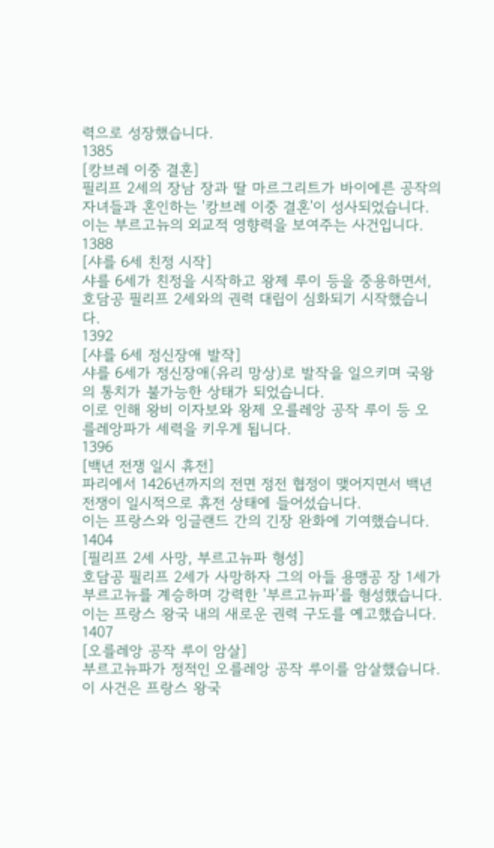력으로 성장했습니다.
1385
[캉브레 이중 결혼]
필리프 2세의 장남 장과 딸 마르그리트가 바이에른 공작의 자녀들과 혼인하는 '캉브레 이중 결혼'이 성사되었습니다.
이는 부르고뉴의 외교적 영향력을 보여주는 사건입니다.
1388
[샤를 6세 친정 시작]
샤를 6세가 친정을 시작하고 왕제 루이 등을 중용하면서, 호담공 필리프 2세와의 권력 대립이 심화되기 시작했습니다.
1392
[샤를 6세 정신장애 발작]
샤를 6세가 정신장애(유리 망상)로 발작을 일으키며 국왕의 통치가 불가능한 상태가 되었습니다.
이로 인해 왕비 이자보와 왕제 오를레앙 공작 루이 등 오를레앙파가 세력을 키우게 됩니다.
1396
[백년 전쟁 일시 휴전]
파리에서 1426년까지의 전면 정전 협정이 맺어지면서 백년 전쟁이 일시적으로 휴전 상태에 들어섰습니다.
이는 프랑스와 잉글랜드 간의 긴장 완화에 기여했습니다.
1404
[필리프 2세 사망, 부르고뉴파 형성]
호담공 필리프 2세가 사망하자 그의 아들 용맹공 장 1세가 부르고뉴를 계승하며 강력한 '부르고뉴파'를 형성했습니다.
이는 프랑스 왕국 내의 새로운 권력 구도를 예고했습니다.
1407
[오를레앙 공작 루이 암살]
부르고뉴파가 정적인 오를레앙 공작 루이를 암살했습니다.
이 사건은 프랑스 왕국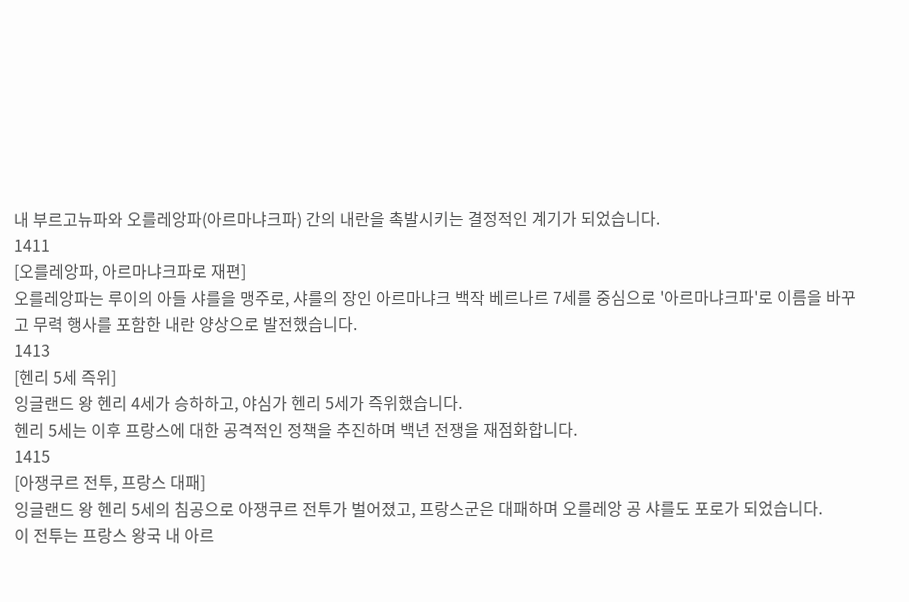내 부르고뉴파와 오를레앙파(아르마냐크파) 간의 내란을 촉발시키는 결정적인 계기가 되었습니다.
1411
[오를레앙파, 아르마냐크파로 재편]
오를레앙파는 루이의 아들 샤를을 맹주로, 샤를의 장인 아르마냐크 백작 베르나르 7세를 중심으로 '아르마냐크파'로 이름을 바꾸고 무력 행사를 포함한 내란 양상으로 발전했습니다.
1413
[헨리 5세 즉위]
잉글랜드 왕 헨리 4세가 승하하고, 야심가 헨리 5세가 즉위했습니다.
헨리 5세는 이후 프랑스에 대한 공격적인 정책을 추진하며 백년 전쟁을 재점화합니다.
1415
[아쟁쿠르 전투, 프랑스 대패]
잉글랜드 왕 헨리 5세의 침공으로 아쟁쿠르 전투가 벌어졌고, 프랑스군은 대패하며 오를레앙 공 샤를도 포로가 되었습니다.
이 전투는 프랑스 왕국 내 아르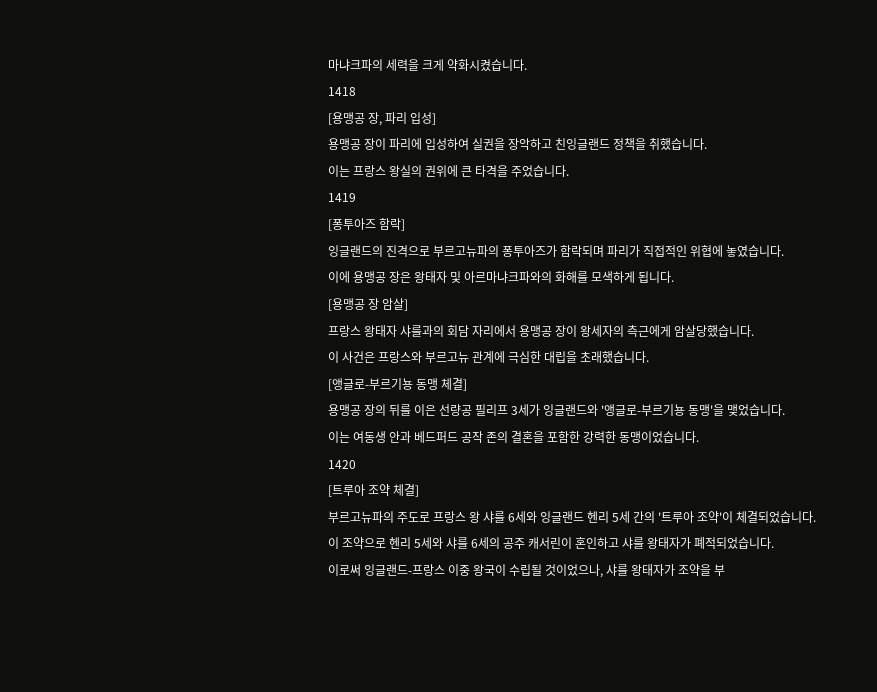마냐크파의 세력을 크게 약화시켰습니다.
1418
[용맹공 장, 파리 입성]
용맹공 장이 파리에 입성하여 실권을 장악하고 친잉글랜드 정책을 취했습니다.
이는 프랑스 왕실의 권위에 큰 타격을 주었습니다.
1419
[퐁투아즈 함락]
잉글랜드의 진격으로 부르고뉴파의 퐁투아즈가 함락되며 파리가 직접적인 위협에 놓였습니다.
이에 용맹공 장은 왕태자 및 아르마냐크파와의 화해를 모색하게 됩니다.
[용맹공 장 암살]
프랑스 왕태자 샤를과의 회담 자리에서 용맹공 장이 왕세자의 측근에게 암살당했습니다.
이 사건은 프랑스와 부르고뉴 관계에 극심한 대립을 초래했습니다.
[앵글로-부르기뇽 동맹 체결]
용맹공 장의 뒤를 이은 선량공 필리프 3세가 잉글랜드와 '앵글로-부르기뇽 동맹'을 맺었습니다.
이는 여동생 안과 베드퍼드 공작 존의 결혼을 포함한 강력한 동맹이었습니다.
1420
[트루아 조약 체결]
부르고뉴파의 주도로 프랑스 왕 샤를 6세와 잉글랜드 헨리 5세 간의 '트루아 조약'이 체결되었습니다.
이 조약으로 헨리 5세와 샤를 6세의 공주 캐서린이 혼인하고 샤를 왕태자가 폐적되었습니다.
이로써 잉글랜드-프랑스 이중 왕국이 수립될 것이었으나, 샤를 왕태자가 조약을 부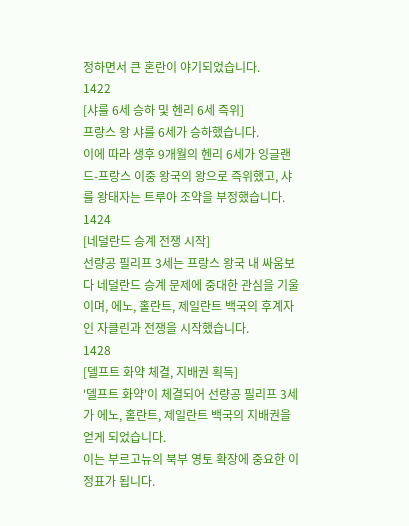정하면서 큰 혼란이 야기되었습니다.
1422
[샤를 6세 승하 및 헨리 6세 즉위]
프랑스 왕 샤를 6세가 승하했습니다.
이에 따라 생후 9개월의 헨리 6세가 잉글랜드-프랑스 이중 왕국의 왕으로 즉위했고, 샤를 왕태자는 트루아 조약을 부정했습니다.
1424
[네덜란드 승계 전쟁 시작]
선량공 필리프 3세는 프랑스 왕국 내 싸움보다 네덜란드 승계 문제에 중대한 관심을 기울이며, 에노, 홀란트, 제일란트 백국의 후계자인 자클린과 전쟁을 시작했습니다.
1428
[델프트 화약 체결, 지배권 획득]
'델프트 화약'이 체결되어 선량공 필리프 3세가 에노, 홀란트, 제일란트 백국의 지배권을 얻게 되었습니다.
이는 부르고뉴의 북부 영토 확장에 중요한 이정표가 됩니다.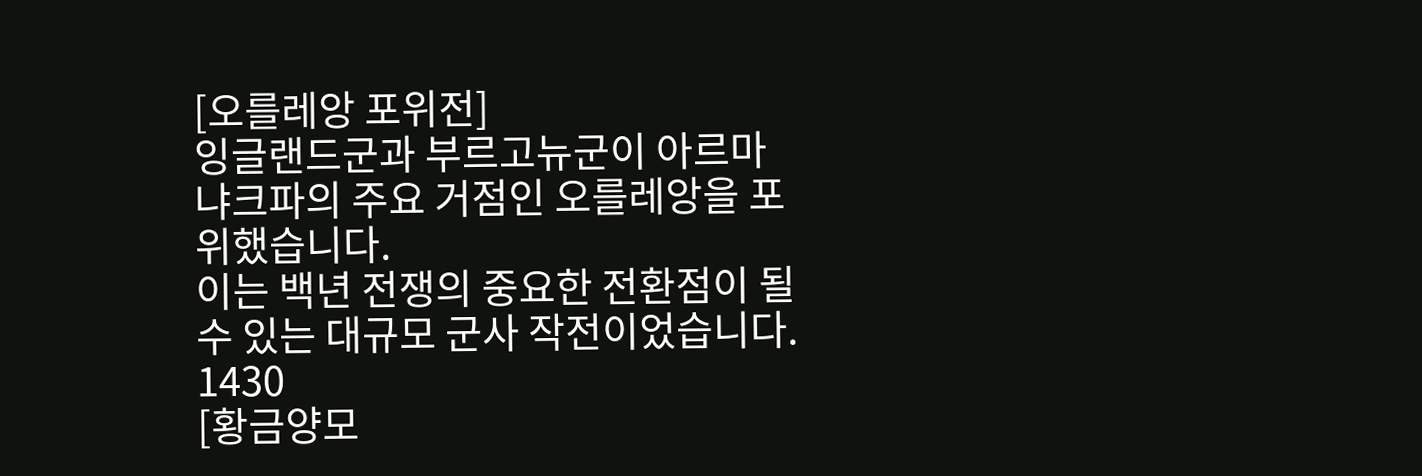[오를레앙 포위전]
잉글랜드군과 부르고뉴군이 아르마냐크파의 주요 거점인 오를레앙을 포위했습니다.
이는 백년 전쟁의 중요한 전환점이 될 수 있는 대규모 군사 작전이었습니다.
1430
[황금양모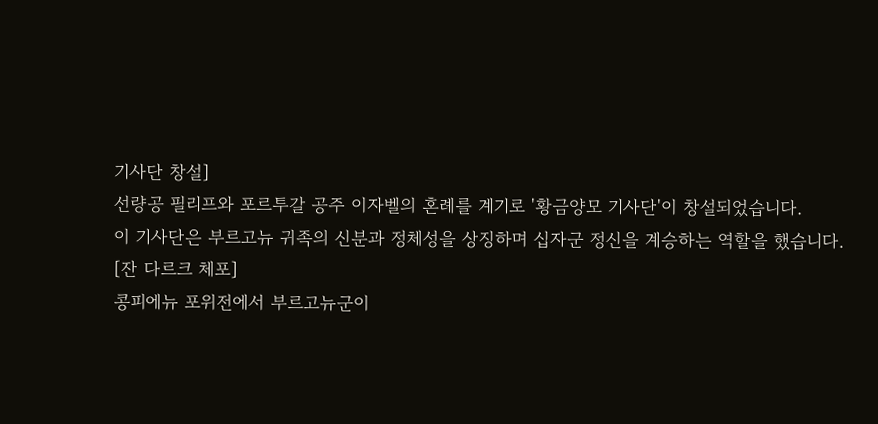기사단 창설]
선량공 필리프와 포르투갈 공주 이자벨의 혼례를 계기로 '황금양모 기사단'이 창설되었습니다.
이 기사단은 부르고뉴 귀족의 신분과 정체성을 상징하며 십자군 정신을 계승하는 역할을 했습니다.
[잔 다르크 체포]
콩피에뉴 포위전에서 부르고뉴군이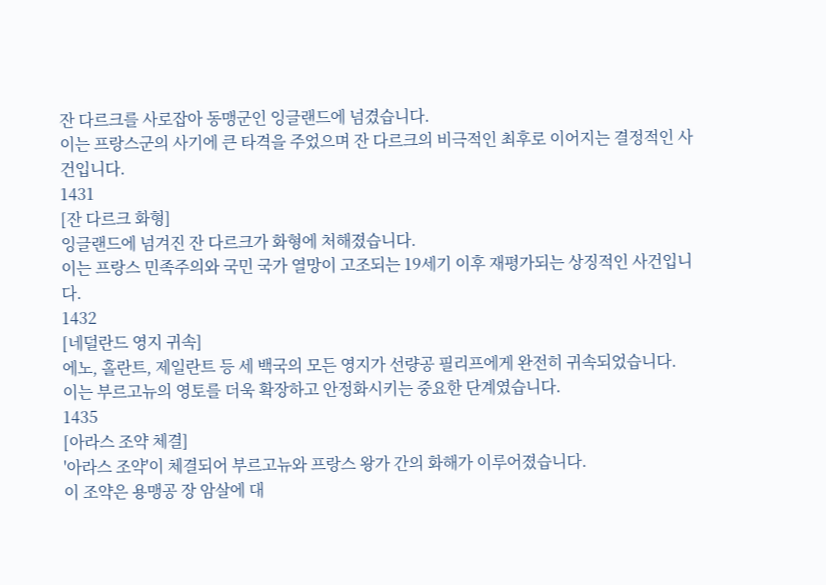잔 다르크를 사로잡아 동맹군인 잉글랜드에 넘겼습니다.
이는 프랑스군의 사기에 큰 타격을 주었으며 잔 다르크의 비극적인 최후로 이어지는 결정적인 사건입니다.
1431
[잔 다르크 화형]
잉글랜드에 넘겨진 잔 다르크가 화형에 처해졌습니다.
이는 프랑스 민족주의와 국민 국가 열망이 고조되는 19세기 이후 재평가되는 상징적인 사건입니다.
1432
[네덜란드 영지 귀속]
에노, 홀란트, 제일란트 등 세 백국의 모든 영지가 선량공 필리프에게 완전히 귀속되었습니다.
이는 부르고뉴의 영토를 더욱 확장하고 안정화시키는 중요한 단계였습니다.
1435
[아라스 조약 체결]
'아라스 조약'이 체결되어 부르고뉴와 프랑스 왕가 간의 화해가 이루어졌습니다.
이 조약은 용맹공 장 암살에 대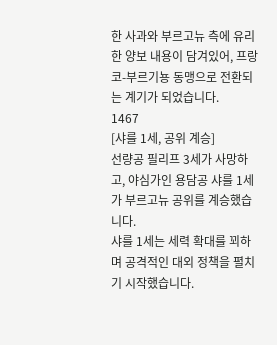한 사과와 부르고뉴 측에 유리한 양보 내용이 담겨있어, 프랑코-부르기뇽 동맹으로 전환되는 계기가 되었습니다.
1467
[샤를 1세, 공위 계승]
선량공 필리프 3세가 사망하고, 야심가인 용담공 샤를 1세가 부르고뉴 공위를 계승했습니다.
샤를 1세는 세력 확대를 꾀하며 공격적인 대외 정책을 펼치기 시작했습니다.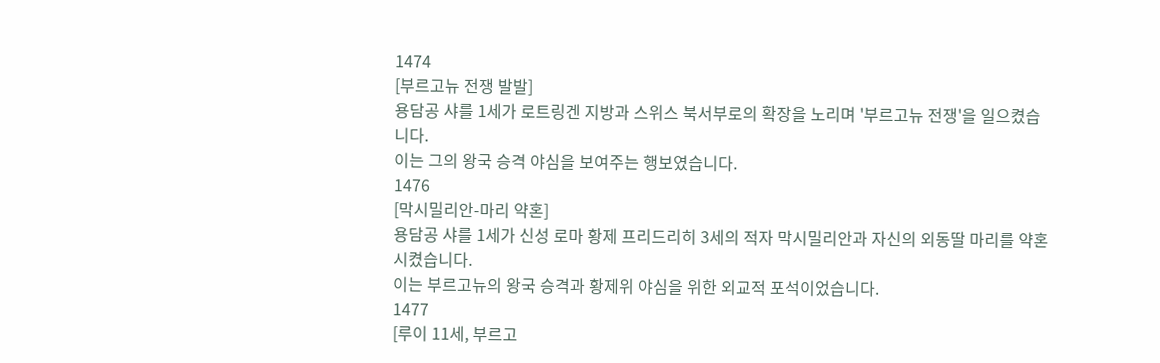1474
[부르고뉴 전쟁 발발]
용담공 샤를 1세가 로트링겐 지방과 스위스 북서부로의 확장을 노리며 '부르고뉴 전쟁'을 일으켰습니다.
이는 그의 왕국 승격 야심을 보여주는 행보였습니다.
1476
[막시밀리안-마리 약혼]
용담공 샤를 1세가 신성 로마 황제 프리드리히 3세의 적자 막시밀리안과 자신의 외동딸 마리를 약혼시켰습니다.
이는 부르고뉴의 왕국 승격과 황제위 야심을 위한 외교적 포석이었습니다.
1477
[루이 11세, 부르고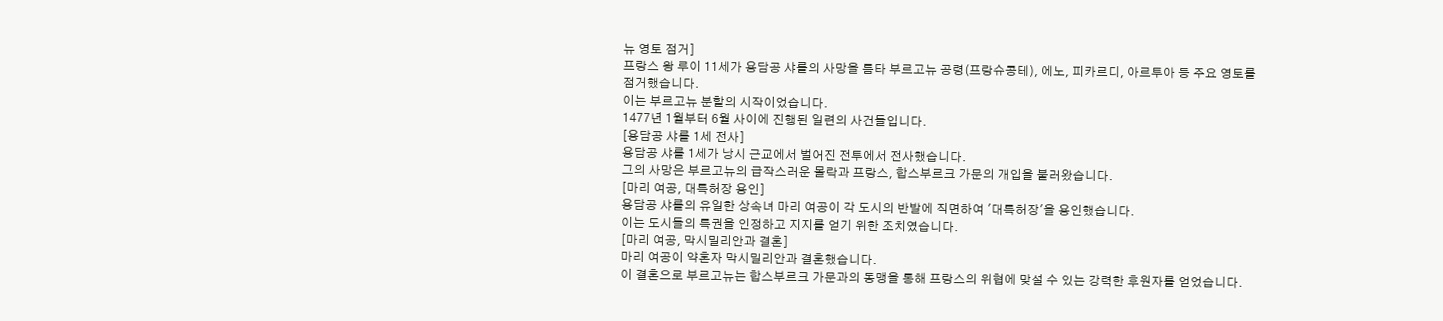뉴 영토 점거]
프랑스 왕 루이 11세가 용담공 샤를의 사망을 틈타 부르고뉴 공령(프랑슈콩테), 에노, 피카르디, 아르투아 등 주요 영토를 점거했습니다.
이는 부르고뉴 분할의 시작이었습니다.
1477년 1월부터 6월 사이에 진행된 일련의 사건들입니다.
[용담공 샤를 1세 전사]
용담공 샤를 1세가 낭시 근교에서 벌어진 전투에서 전사했습니다.
그의 사망은 부르고뉴의 급작스러운 몰락과 프랑스, 합스부르크 가문의 개입을 불러왔습니다.
[마리 여공, 대특허장 용인]
용담공 샤를의 유일한 상속녀 마리 여공이 각 도시의 반발에 직면하여 '대특허장'을 용인했습니다.
이는 도시들의 특권을 인정하고 지지를 얻기 위한 조치였습니다.
[마리 여공, 막시밀리안과 결혼]
마리 여공이 약혼자 막시밀리안과 결혼했습니다.
이 결혼으로 부르고뉴는 합스부르크 가문과의 동맹을 통해 프랑스의 위협에 맞설 수 있는 강력한 후원자를 얻었습니다.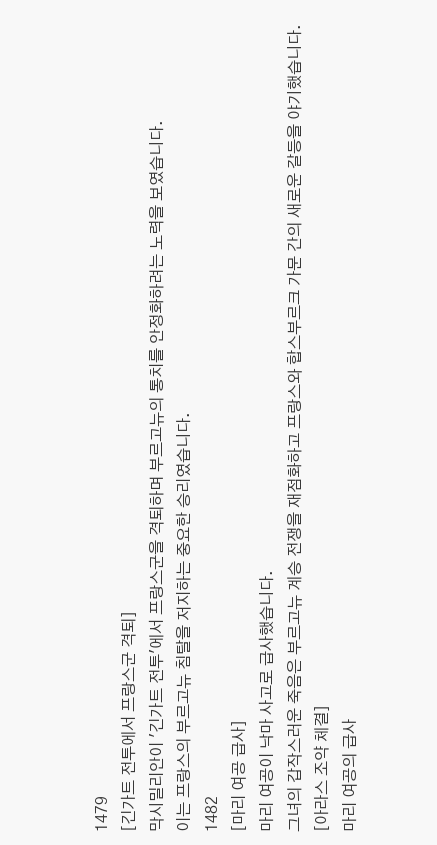1479
[긴가트 전투에서 프랑스군 격퇴]
막시밀리안이 '긴가트 전투'에서 프랑스군을 격퇴하며 부르고뉴의 통치를 안정화하려는 노력을 보였습니다.
이는 프랑스의 부르고뉴 침탈을 저지하는 중요한 승리였습니다.
1482
[마리 여공 급사]
마리 여공이 낙마 사고로 급사했습니다.
그녀의 갑작스러운 죽음은 부르고뉴 계승 전쟁을 재점화하고 프랑스와 합스부르크 가문 간의 새로운 갈등을 야기했습니다.
[아라스 조약 체결]
마리 여공의 급사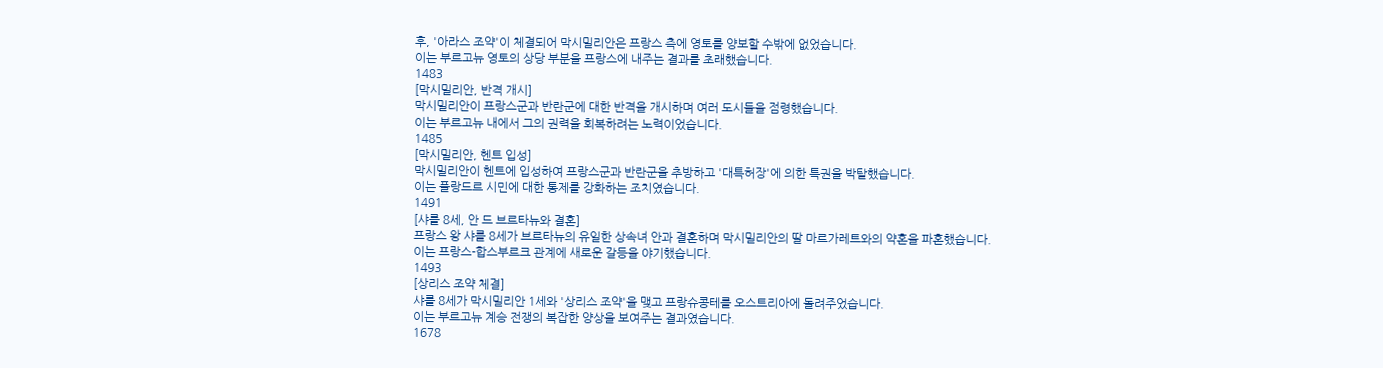후, '아라스 조약'이 체결되어 막시밀리안은 프랑스 측에 영토를 양보할 수밖에 없었습니다.
이는 부르고뉴 영토의 상당 부분을 프랑스에 내주는 결과를 초래했습니다.
1483
[막시밀리안, 반격 개시]
막시밀리안이 프랑스군과 반란군에 대한 반격을 개시하며 여러 도시들을 점령했습니다.
이는 부르고뉴 내에서 그의 권력을 회복하려는 노력이었습니다.
1485
[막시밀리안, 헨트 입성]
막시밀리안이 헨트에 입성하여 프랑스군과 반란군을 추방하고 '대특허장'에 의한 특권을 박탈했습니다.
이는 플랑드르 시민에 대한 통제를 강화하는 조치였습니다.
1491
[샤를 8세, 안 드 브르타뉴와 결혼]
프랑스 왕 샤를 8세가 브르타뉴의 유일한 상속녀 안과 결혼하며 막시밀리안의 딸 마르가레트와의 약혼을 파혼했습니다.
이는 프랑스-합스부르크 관계에 새로운 갈등을 야기했습니다.
1493
[상리스 조약 체결]
샤를 8세가 막시밀리안 1세와 '상리스 조약'을 맺고 프랑슈콩테를 오스트리아에 돌려주었습니다.
이는 부르고뉴 계승 전쟁의 복잡한 양상을 보여주는 결과였습니다.
1678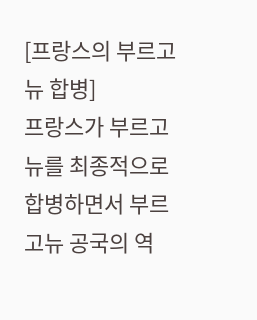[프랑스의 부르고뉴 합병]
프랑스가 부르고뉴를 최종적으로 합병하면서 부르고뉴 공국의 역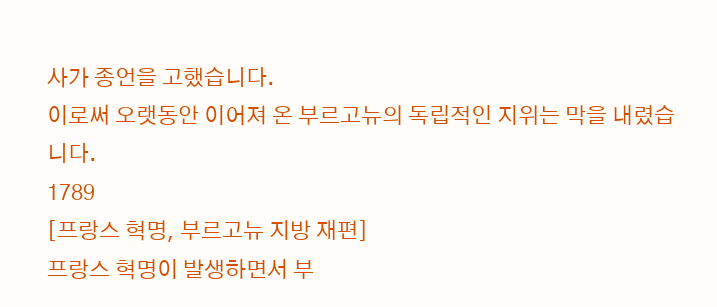사가 종언을 고했습니다.
이로써 오랫동안 이어져 온 부르고뉴의 독립적인 지위는 막을 내렸습니다.
1789
[프랑스 혁명, 부르고뉴 지방 재편]
프랑스 혁명이 발생하면서 부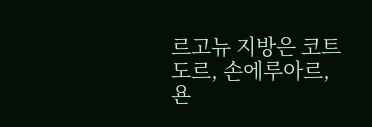르고뉴 지방은 코트도르, 손에루아르, 욘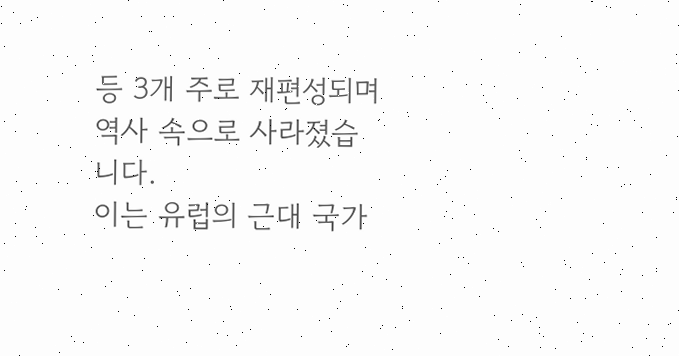등 3개 주로 재편성되며 역사 속으로 사라졌습니다.
이는 유럽의 근대 국가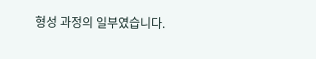형성 과정의 일부였습니다.